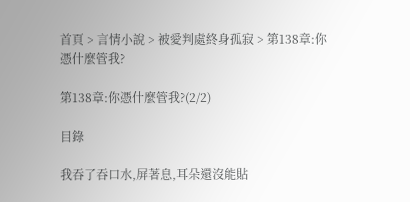首頁 > 言情小說 > 被愛判處終身孤寂 > 第138章:你憑什麼管我?

第138章:你憑什麼管我?(2/2)

目錄

我吞了吞口水,屏著息,耳朵還沒能貼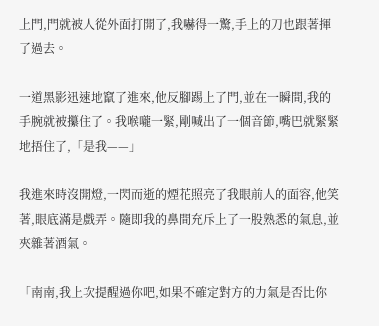上門,門就被人從外面打開了,我嚇得一驚,手上的刀也跟著揮了過去。

一道黑影迅速地竄了進來,他反腳踢上了門,並在一瞬間,我的手腕就被攥住了。我喉嚨一緊,剛喊出了一個音節,嘴巴就緊緊地捂住了,「是我——」

我進來時沒開燈,一閃而逝的煙花照亮了我眼前人的面容,他笑著,眼底滿是戲弄。隨即我的鼻間充斥上了一股熟悉的氣息,並夾雜著酒氣。

「南南,我上次提醒過你吧,如果不確定對方的力氣是否比你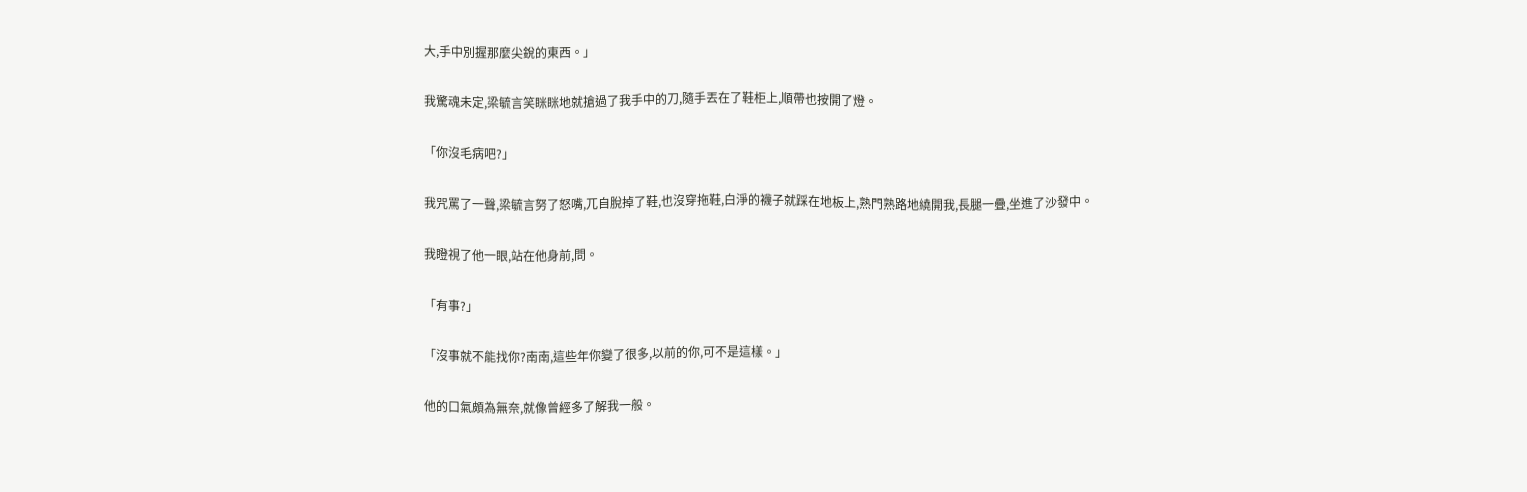大,手中別握那麼尖銳的東西。」

我驚魂未定,梁毓言笑眯眯地就搶過了我手中的刀,隨手丟在了鞋柜上,順帶也按開了燈。

「你沒毛病吧?」

我咒罵了一聲,梁毓言努了怒嘴,兀自脫掉了鞋,也沒穿拖鞋,白淨的襪子就踩在地板上,熟門熟路地繞開我,長腿一疊,坐進了沙發中。

我瞪視了他一眼,站在他身前,問。

「有事?」

「沒事就不能找你?南南,這些年你變了很多,以前的你,可不是這樣。」

他的口氣頗為無奈,就像曾經多了解我一般。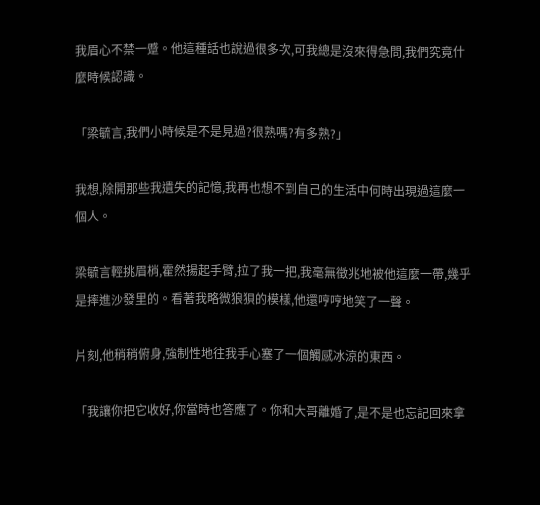我眉心不禁一蹙。他這種話也說過很多次,可我總是沒來得急問,我們究竟什麼時候認識。

「梁毓言,我們小時候是不是見過?很熟嗎?有多熟?」

我想,除開那些我遺失的記憶,我再也想不到自己的生活中何時出現過這麼一個人。

梁毓言輕挑眉梢,霍然揚起手臂,拉了我一把,我毫無徵兆地被他這麼一帶,幾乎是摔進沙發里的。看著我略微狼狽的模樣,他還哼哼地笑了一聲。

片刻,他稍稍俯身,強制性地往我手心塞了一個觸感冰涼的東西。

「我讓你把它收好,你當時也答應了。你和大哥離婚了,是不是也忘記回來拿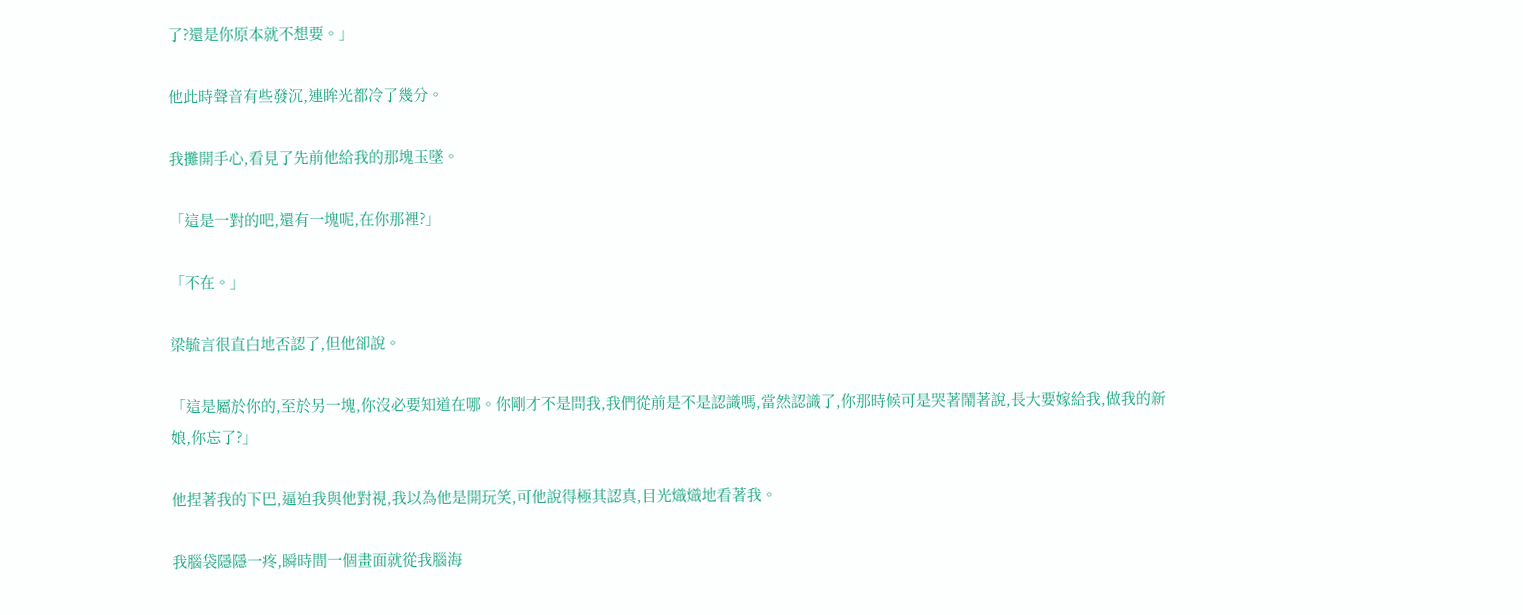了?還是你原本就不想要。」

他此時聲音有些發沉,連眸光都冷了幾分。

我攤開手心,看見了先前他給我的那塊玉墜。

「這是一對的吧,還有一塊呢,在你那裡?」

「不在。」

梁毓言很直白地否認了,但他卻說。

「這是屬於你的,至於另一塊,你沒必要知道在哪。你剛才不是問我,我們從前是不是認識嗎,當然認識了,你那時候可是哭著鬧著說,長大要嫁給我,做我的新娘,你忘了?」

他捏著我的下巴,逼迫我與他對視,我以為他是開玩笑,可他說得極其認真,目光熾熾地看著我。

我腦袋隱隱一疼,瞬時間一個畫面就從我腦海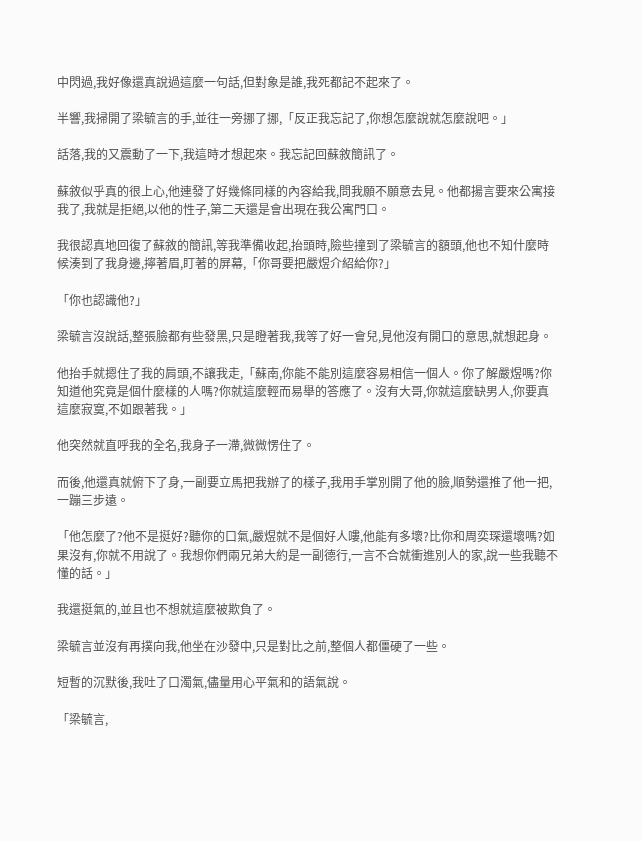中閃過,我好像還真說過這麼一句話,但對象是誰,我死都記不起來了。

半響,我掃開了梁毓言的手,並往一旁挪了挪,「反正我忘記了,你想怎麼說就怎麼說吧。」

話落,我的又震動了一下,我這時才想起來。我忘記回蘇敘簡訊了。

蘇敘似乎真的很上心,他連發了好幾條同樣的內容給我,問我願不願意去見。他都揚言要來公寓接我了,我就是拒絕,以他的性子,第二天還是會出現在我公寓門口。

我很認真地回復了蘇敘的簡訊,等我準備收起,抬頭時,險些撞到了梁毓言的額頭,他也不知什麼時候湊到了我身邊,擰著眉,盯著的屏幕,「你哥要把嚴煜介紹給你?」

「你也認識他?」

梁毓言沒說話,整張臉都有些發黑,只是瞪著我,我等了好一會兒,見他沒有開口的意思,就想起身。

他抬手就摁住了我的肩頭,不讓我走,「蘇南,你能不能別這麼容易相信一個人。你了解嚴煜嗎?你知道他究竟是個什麼樣的人嗎?你就這麼輕而易舉的答應了。沒有大哥,你就這麼缺男人,你要真這麼寂寞,不如跟著我。」

他突然就直呼我的全名,我身子一滯,微微愣住了。

而後,他還真就俯下了身,一副要立馬把我辦了的樣子,我用手掌別開了他的臉,順勢還推了他一把,一蹦三步遠。

「他怎麼了?他不是挺好?聽你的口氣,嚴煜就不是個好人嘍,他能有多壞?比你和周奕琛還壞嗎?如果沒有,你就不用說了。我想你們兩兄弟大約是一副德行,一言不合就衝進別人的家,說一些我聽不懂的話。」

我還挺氣的,並且也不想就這麼被欺負了。

梁毓言並沒有再撲向我,他坐在沙發中,只是對比之前,整個人都僵硬了一些。

短暫的沉默後,我吐了口濁氣,儘量用心平氣和的語氣說。

「梁毓言,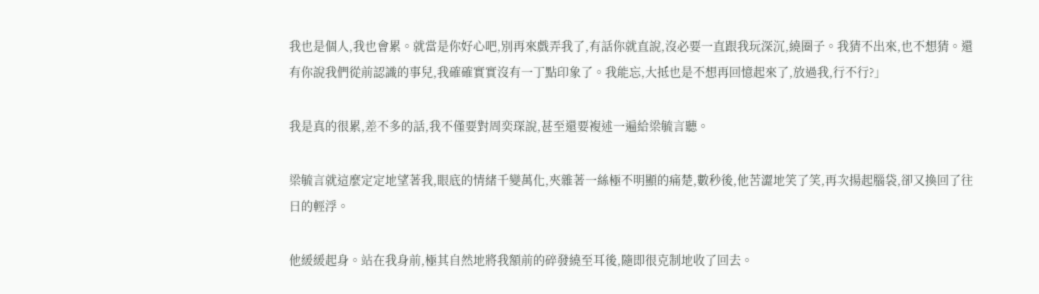我也是個人,我也會累。就當是你好心吧,別再來戲弄我了,有話你就直說,沒必要一直跟我玩深沉,繞圈子。我猜不出來,也不想猜。還有你說我們從前認識的事兒,我確確實實沒有一丁點印象了。我能忘,大抵也是不想再回憶起來了,放過我,行不行?」

我是真的很累,差不多的話,我不僅要對周奕琛說,甚至還要複述一遍給梁毓言聽。

梁毓言就這麼定定地望著我,眼底的情緒千變萬化,夾雜著一絲極不明顯的痛楚,數秒後,他苦澀地笑了笑,再次揚起腦袋,卻又換回了往日的輕浮。

他緩緩起身。站在我身前,極其自然地將我額前的碎發繞至耳後,隨即很克制地收了回去。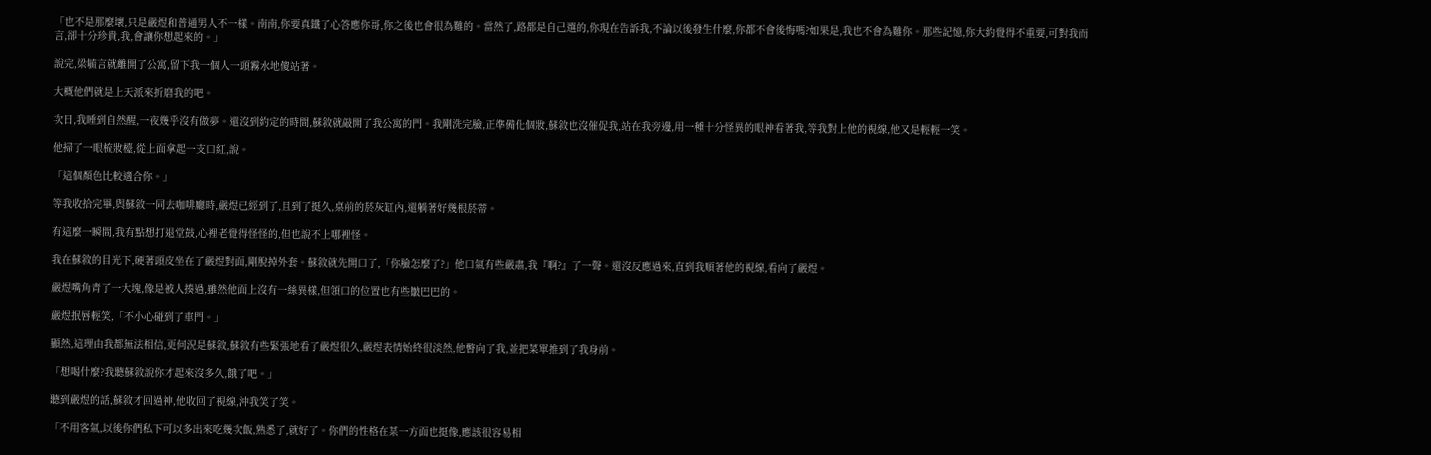「也不是那麼壞,只是嚴煜和普通男人不一樣。南南,你要真鐵了心答應你哥,你之後也會很為難的。當然了,路都是自己選的,你現在告訴我,不論以後發生什麼,你都不會後悔嗎?如果是,我也不會為難你。那些記憶,你大約覺得不重要,可對我而言,卻十分珍貴,我,會讓你想起來的。」

說完,梁毓言就離開了公寓,留下我一個人一頭霧水地傻站著。

大概他們就是上天派來折磨我的吧。

次日,我睡到自然醒,一夜幾乎沒有做夢。還沒到約定的時間,蘇敘就敲開了我公寓的門。我剛洗完臉,正準備化個妝,蘇敘也沒催促我,站在我旁邊,用一種十分怪異的眼神看著我,等我對上他的視線,他又是輕輕一笑。

他掃了一眼梳妝檯,從上面拿起一支口紅,說。

「這個顏色比較適合你。」

等我收拾完畢,與蘇敘一同去咖啡廳時,嚴煜已經到了,且到了挺久,桌前的菸灰缸內,還躺著好幾根菸蒂。

有這麼一瞬間,我有點想打退堂鼓,心裡老覺得怪怪的,但也說不上哪裡怪。

我在蘇敘的目光下,硬著頭皮坐在了嚴煜對面,剛脫掉外套。蘇敘就先開口了,「你臉怎麼了?」他口氣有些嚴肅,我『啊?』了一聲。還沒反應過來,直到我順著他的視線,看向了嚴煜。

嚴煜嘴角青了一大塊,像是被人揍過,雖然他面上沒有一絲異樣,但領口的位置也有些皺巴巴的。

嚴煜抿唇輕笑,「不小心碰到了車門。」

顯然,這理由我都無法相信,更何況是蘇敘,蘇敘有些緊張地看了嚴煜很久,嚴煜表情始終很淡然,他瞥向了我,並把菜單推到了我身前。

「想喝什麼?我聽蘇敘說你才起來沒多久,餓了吧。」

聽到嚴煜的話,蘇敘才回過神,他收回了視線,沖我笑了笑。

「不用客氣,以後你們私下可以多出來吃幾次飯,熟悉了,就好了。你們的性格在某一方面也挺像,應該很容易相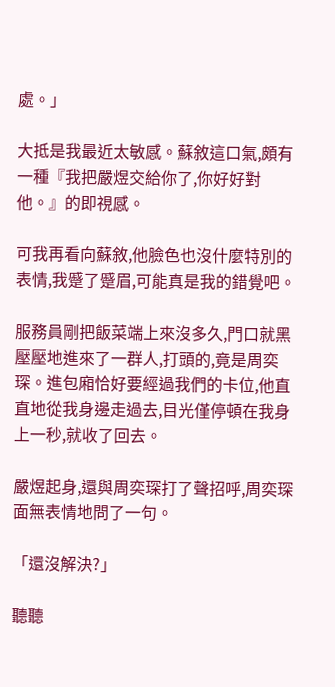處。」

大抵是我最近太敏感。蘇敘這口氣,頗有一種『我把嚴煜交給你了,你好好對他。』的即視感。

可我再看向蘇敘,他臉色也沒什麼特別的表情,我蹙了蹙眉,可能真是我的錯覺吧。

服務員剛把飯菜端上來沒多久,門口就黑壓壓地進來了一群人,打頭的,竟是周奕琛。進包廂恰好要經過我們的卡位,他直直地從我身邊走過去,目光僅停頓在我身上一秒,就收了回去。

嚴煜起身,還與周奕琛打了聲招呼,周奕琛面無表情地問了一句。

「還沒解決?」

聽聽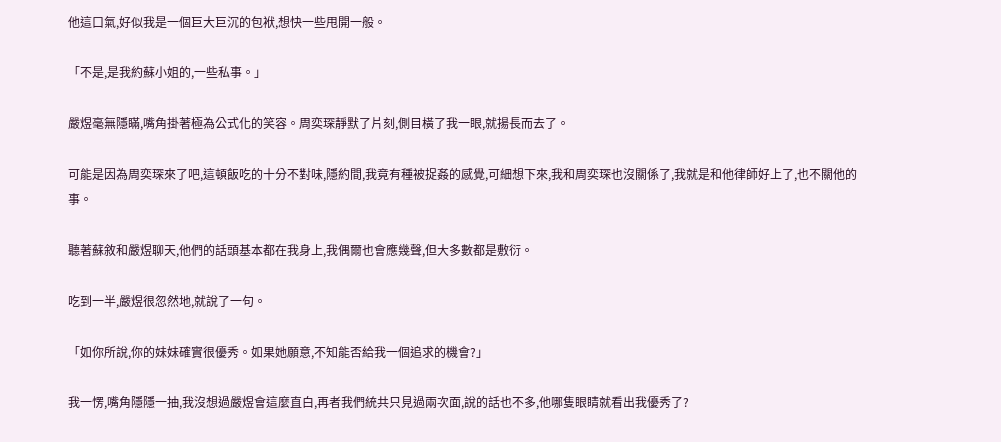他這口氣,好似我是一個巨大巨沉的包袱,想快一些甩開一般。

「不是,是我約蘇小姐的,一些私事。」

嚴煜毫無隱瞞,嘴角掛著極為公式化的笑容。周奕琛靜默了片刻,側目橫了我一眼,就揚長而去了。

可能是因為周奕琛來了吧,這頓飯吃的十分不對味,隱約間,我竟有種被捉姦的感覺,可細想下來,我和周奕琛也沒關係了,我就是和他律師好上了,也不關他的事。

聽著蘇敘和嚴煜聊天,他們的話頭基本都在我身上,我偶爾也會應幾聲,但大多數都是敷衍。

吃到一半,嚴煜很忽然地,就說了一句。

「如你所說,你的妹妹確實很優秀。如果她願意,不知能否給我一個追求的機會?」

我一愣,嘴角隱隱一抽,我沒想過嚴煜會這麼直白,再者我們統共只見過兩次面,說的話也不多,他哪隻眼睛就看出我優秀了?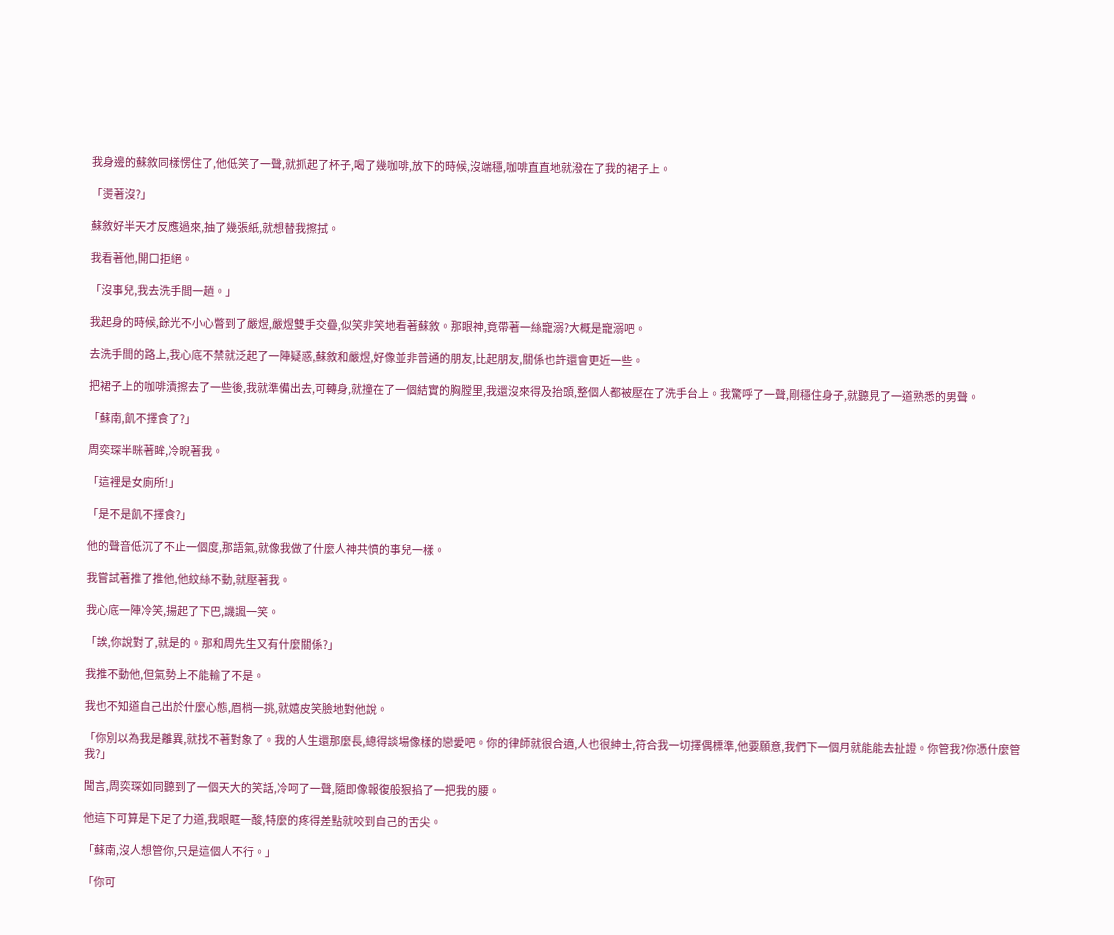我身邊的蘇敘同樣愣住了,他低笑了一聲,就抓起了杯子,喝了幾咖啡,放下的時候,沒端穩,咖啡直直地就潑在了我的裙子上。

「燙著沒?」

蘇敘好半天才反應過來,抽了幾張紙,就想替我擦拭。

我看著他,開口拒絕。

「沒事兒,我去洗手間一趟。」

我起身的時候,餘光不小心瞥到了嚴煜,嚴煜雙手交疊,似笑非笑地看著蘇敘。那眼神,竟帶著一絲寵溺?大概是寵溺吧。

去洗手間的路上,我心底不禁就泛起了一陣疑惑,蘇敘和嚴煜,好像並非普通的朋友,比起朋友,關係也許還會更近一些。

把裙子上的咖啡漬擦去了一些後,我就準備出去,可轉身,就撞在了一個結實的胸膛里,我還沒來得及抬頭,整個人都被壓在了洗手台上。我驚呼了一聲,剛穩住身子,就聽見了一道熟悉的男聲。

「蘇南,飢不擇食了?」

周奕琛半眯著眸,冷睨著我。

「這裡是女廁所!」

「是不是飢不擇食?」

他的聲音低沉了不止一個度,那語氣,就像我做了什麼人神共憤的事兒一樣。

我嘗試著推了推他,他紋絲不動,就壓著我。

我心底一陣冷笑,揚起了下巴,譏諷一笑。

「誒,你說對了,就是的。那和周先生又有什麼關係?」

我推不動他,但氣勢上不能輸了不是。

我也不知道自己出於什麼心態,眉梢一挑,就嬉皮笑臉地對他說。

「你別以為我是離異,就找不著對象了。我的人生還那麼長,總得談場像樣的戀愛吧。你的律師就很合適,人也很紳士,符合我一切擇偶標準,他要願意,我們下一個月就能能去扯證。你管我?你憑什麼管我?」

聞言,周奕琛如同聽到了一個天大的笑話,冷呵了一聲,隨即像報復般狠掐了一把我的腰。

他這下可算是下足了力道,我眼眶一酸,特麼的疼得差點就咬到自己的舌尖。

「蘇南,沒人想管你,只是這個人不行。」

「你可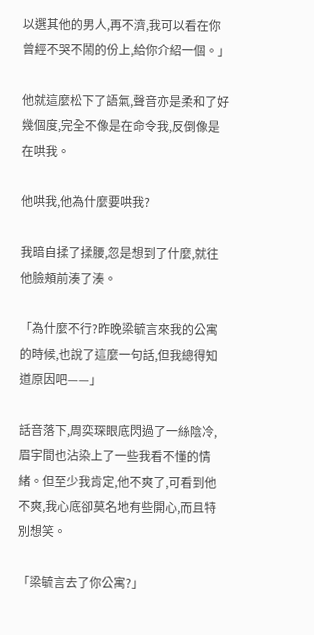以選其他的男人,再不濟,我可以看在你曾經不哭不鬧的份上,給你介紹一個。」

他就這麼松下了語氣,聲音亦是柔和了好幾個度,完全不像是在命令我,反倒像是在哄我。

他哄我,他為什麼要哄我?

我暗自揉了揉腰,忽是想到了什麼,就往他臉頰前湊了湊。

「為什麼不行?昨晚梁毓言來我的公寓的時候,也說了這麼一句話,但我總得知道原因吧——」

話音落下,周奕琛眼底閃過了一絲陰冷,眉宇間也沾染上了一些我看不懂的情緒。但至少我肯定,他不爽了,可看到他不爽,我心底卻莫名地有些開心,而且特別想笑。

「梁毓言去了你公寓?」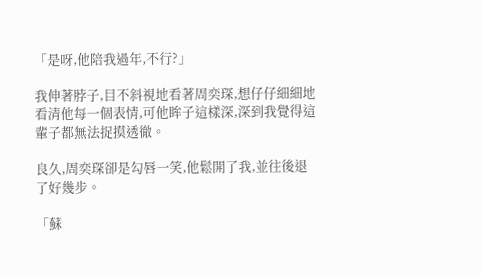「是呀,他陪我過年,不行?」

我伸著脖子,目不斜視地看著周奕琛,想仔仔細細地看清他每一個表情,可他眸子這樣深,深到我覺得這輩子都無法捉摸透徹。

良久,周奕琛卻是勾唇一笑,他鬆開了我,並往後退了好幾步。

「蘇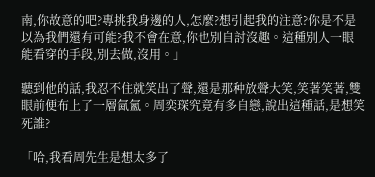南,你故意的吧?專挑我身邊的人,怎麼?想引起我的注意?你是不是以為我們還有可能?我不會在意,你也別自討沒趣。這種別人一眼能看穿的手段,別去做,沒用。」

聽到他的話,我忍不住就笑出了聲,還是那种放聲大笑,笑著笑著,雙眼前便布上了一層氤氳。周奕琛究竟有多自戀,說出這種話,是想笑死誰?

「哈,我看周先生是想太多了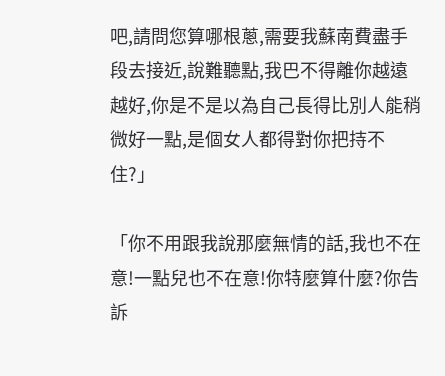吧,請問您算哪根蔥,需要我蘇南費盡手段去接近,說難聽點,我巴不得離你越遠越好,你是不是以為自己長得比別人能稍微好一點,是個女人都得對你把持不住?」

「你不用跟我說那麼無情的話,我也不在意!一點兒也不在意!你特麼算什麼?你告訴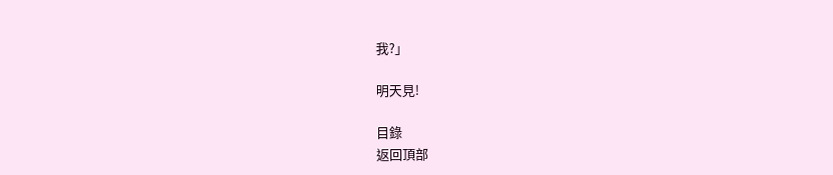我?」

明天見!

目錄
返回頂部